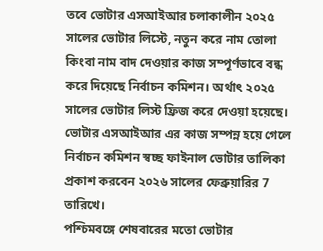তবে ভোটার এসআইআর চলাকালীন ২০২৫ সালের ভোটার লিস্টে, নতুন করে নাম তোলা কিংবা নাম বাদ দেওয়ার কাজ সম্পূর্ণভাবে বন্ধ করে দিয়েছে নির্বাচন কমিশন। অর্থাৎ ২০২৫ সালের ভোটার লিস্ট ফ্রিজ করে দেওয়া হয়েছে। ভোটার এসআইআর এর কাজ সম্পন্ন হয়ে গেলে নির্বাচন কমিশন স্বচ্ছ ফাইনাল ভোটার তালিকা প্রকাশ করবেন ২০২৬ সালের ফেব্রুয়ারির 7 তারিখে।
পশ্চিমবঙ্গে শেষবারের মতো ভোটার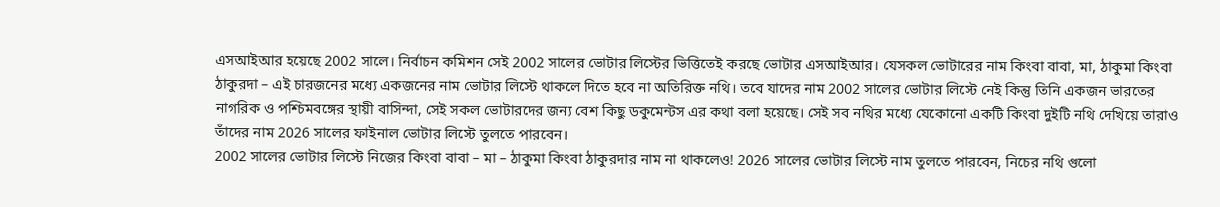এসআইআর হয়েছে 2002 সালে। নির্বাচন কমিশন সেই 2002 সালের ভোটার লিস্টের ভিত্তিতেই করছে ভোটার এসআইআর। যেসকল ভোটারের নাম কিংবা বাবা, মা, ঠাকুমা কিংবা ঠাকুরদা – এই চারজনের মধ্যে একজনের নাম ভোটার লিস্টে থাকলে দিতে হবে না অতিরিক্ত নথি। তবে যাদের নাম 2002 সালের ভোটার লিস্টে নেই কিন্তু তিনি একজন ভারতের নাগরিক ও পশ্চিমবঙ্গের স্থায়ী বাসিন্দা, সেই সকল ভোটারদের জন্য বেশ কিছু ডকুমেন্টস এর কথা বলা হয়েছে। সেই সব নথির মধ্যে যেকোনো একটি কিংবা দুইটি নথি দেখিয়ে তারাও তাঁদের নাম 2026 সালের ফাইনাল ভোটার লিস্টে তুলতে পারবেন।
2002 সালের ভোটার লিস্টে নিজের কিংবা বাবা – মা – ঠাকুমা কিংবা ঠাকুরদার নাম না থাকলেও! 2026 সালের ভোটার লিস্টে নাম তুলতে পারবেন, নিচের নথি গুলো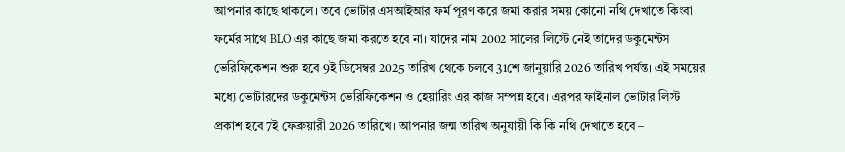আপনার কাছে থাকলে। তবে ভোটার এসআইআর ফর্ম পূরণ করে জমা করার সময় কোনো নথি দেখাতে কিংবা ফর্মের সাথে BLO এর কাছে জমা করতে হবে না। যাদের নাম 2002 সালের লিস্টে নেই তাদের ডকুমেন্টস ভেরিফিকেশন শুরু হবে 9ই ডিসেম্বর 2025 তারিখ থেকে চলবে 31শে জানুয়ারি 2026 তারিখ পর্যন্ত। এই সময়ের মধ্যে ভোটারদের ডকুমেন্টস ভেরিফিকেশন ও হেয়ারিং এর কাজ সম্পন্ন হবে। এরপর ফাইনাল ভোটার লিস্ট প্রকাশ হবে 7ই ফেব্রুয়ারী 2026 তারিখে। আপনার জন্ম তারিখ অনুযায়ী কি কি নথি দেখাতে হবে –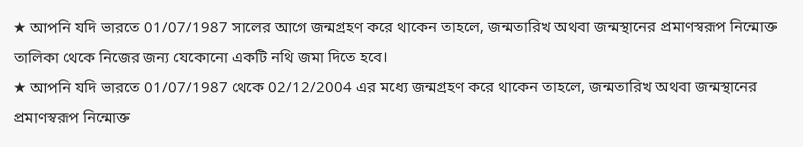★ আপনি যদি ভারতে 01/07/1987 সালের আগে জন্মগ্রহণ করে থাকেন তাহলে, জন্মতারিখ অথবা জন্মস্থানের প্রমাণস্বরূপ নিন্মোক্ত তালিকা থেকে নিজের জন্য যেকোনো একটি নথি জমা দিতে হবে।
★ আপনি যদি ভারতে 01/07/1987 থেকে 02/12/2004 এর মধ্যে জন্মগ্রহণ করে থাকেন তাহলে, জন্মতারিখ অথবা জন্মস্থানের প্রমাণস্বরূপ নিন্মোক্ত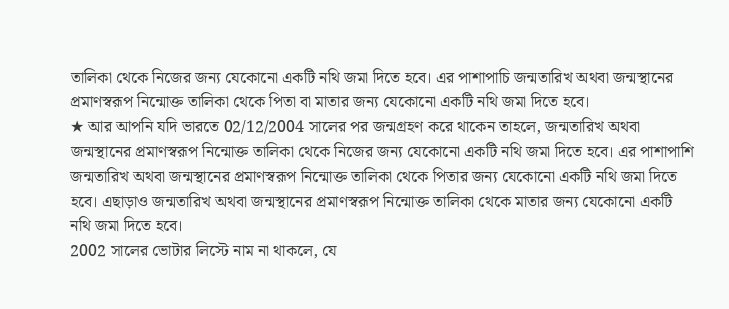তালিকা থেকে নিজের জন্য যেকোনো একটি নথি জমা দিতে হবে। এর পাশাপাচি জন্মতারিখ অথবা জন্মস্থানের প্রমাণস্বরূপ নিন্মোক্ত তালিকা থেকে পিতা বা মাতার জন্য যেকোনো একটি নথি জমা দিতে হবে।
★ আর আপনি যদি ভারতে 02/12/2004 সালের পর জন্মগ্রহণ করে থাকেন তাহলে, জন্মতারিখ অথবা জন্মস্থানের প্রমাণস্বরূপ নিন্মোক্ত তালিকা থেকে নিজের জন্য যেকোনো একটি নথি জমা দিতে হবে। এর পাশাপাশি জন্মতারিখ অথবা জন্মস্থানের প্রমাণস্বরূপ নিন্মোক্ত তালিকা থেকে পিতার জন্য যেকোনো একটি নথি জমা দিতে হবে। এছাড়াও জন্মতারিখ অথবা জন্মস্থানের প্রমাণস্বরূপ নিন্মোক্ত তালিকা থেকে মাতার জন্য যেকোনো একটি নথি জমা দিতে হবে।
2002 সালের ভোটার লিস্টে নাম না থাকলে, যে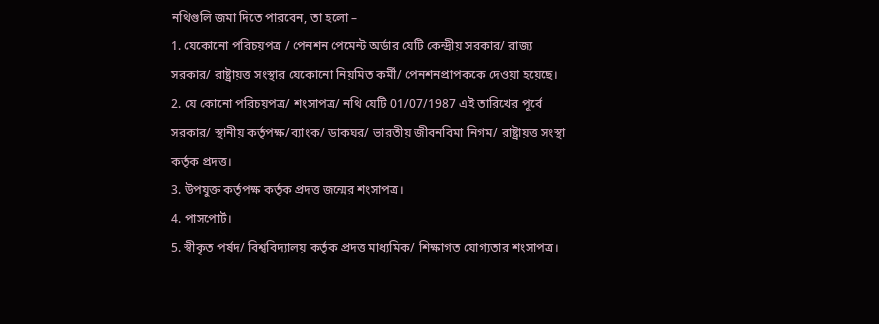নথিগুলি জমা দিতে পারবেন, তা হলো –
1. যেকোনো পরিচয়পত্র / পেনশন পেমেন্ট অর্ডার যেটি কেন্দ্রীয় সরকার/ রাজ্য সরকার/ রাষ্ট্রায়ত্ত সংস্থার যেকোনো নিয়মিত কর্মী/ পেনশনপ্রাপককে দেওয়া হয়েছে।
2. যে কোনো পরিচয়পত্র/ শংসাপত্র/ নথি যেটি 01/07/1987 এই তারিখের পূর্বে সরকার/ স্থানীয় কর্তৃপক্ষ/ব্যাংক/ ডাকঘর/ ভারতীয় জীবনবিমা নিগম/ রাষ্ট্রায়ত্ত সংস্থা কর্তৃক প্রদত্ত।
3. উপযুক্ত কর্তৃপক্ষ কর্তৃক প্রদত্ত জন্মের শংসাপত্র।
4. পাসপোর্ট।
5. স্বীকৃত পর্ষদ/ বিশ্ববিদ্যালয় কর্তৃক প্রদত্ত মাধ্যমিক/ শিক্ষাগত যোগ্যতার শংসাপত্র।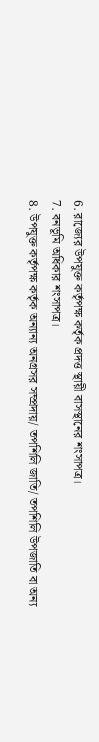6. রাজ্যের উপযুক্ত কর্তৃপক্ষ কর্তৃক প্রদত্ত স্থায়ী বাসস্থানের শংসাপত্র।
7. বনভূমি অধিকার শংসাপত্র।
8. উপযুক্ত কর্তৃপক্ষ কর্তৃক অন্যান্য অনগ্রসর সম্প্রদায়/ তপশিলি জাতি/ তপশিলি উপজাতি বা অন্য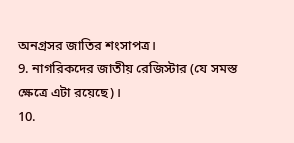অনগ্রসর জাতির শংসাপত্র।
9. নাগরিকদের জাতীয় রেজিস্টার (যে সমস্ত ক্ষেত্রে এটা রয়েছে)।
10.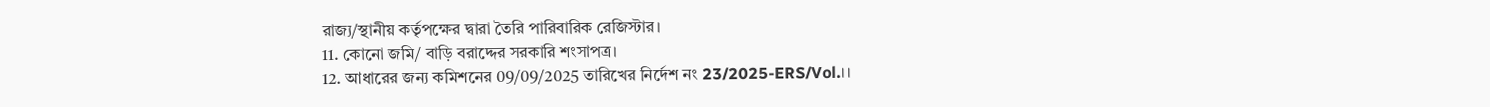রাজ্য/স্থানীয় কর্তৃপক্ষের দ্বারা তৈরি পারিবারিক রেজিস্টার।
11. কোনো জমি/ বাড়ি বরাদ্দের সরকারি শংসাপত্র।
12. আধারের জন্য কমিশনের 09/09/2025 তারিখের নির্দেশ নং 23/2025-ERS/Vol.।।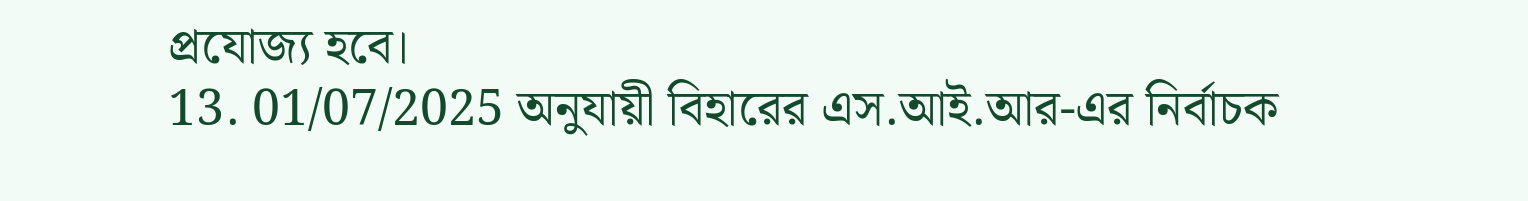প্রযোজ্য হবে।
13. 01/07/2025 অনুযায়ী বিহারের এস.আই.আর-এর নির্বাচক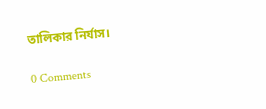তালিকার নির্যাস।

0 Comments